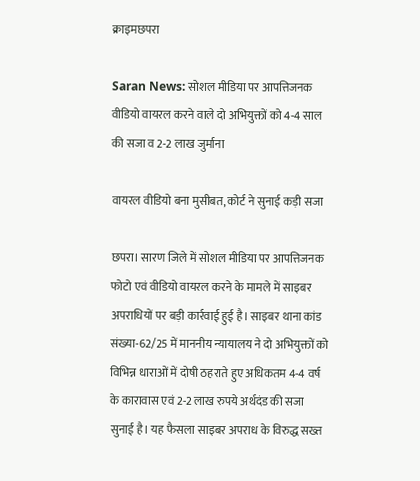क्राइमछपरा

Saran News: सोशल मीडिया पर आपत्तिजनक वीडियो वायरल करने वाले दो अभियुक्तों को 4-4 साल की सजा व 2-2 लाख जुर्माना

वायरल वीडियो बना मुसीबत, कोर्ट ने सुनाई कड़ी सजा

छपरा। सारण जिले में सोशल मीडिया पर आपत्तिजनक फोटो एवं वीडियो वायरल करने के मामले में साइबर अपराधियों पर बड़ी कार्रवाई हुई है। साइबर थाना कांड संख्या-62/25 में माननीय न्यायालय ने दो अभियुक्तों को विभिन्न धाराओं में दोषी ठहराते हुए अधिकतम 4-4 वर्ष के कारावास एवं 2-2 लाख रुपये अर्थदंड की सजा सुनाई है। यह फैसला साइबर अपराध के विरुद्ध सख्त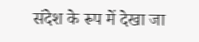संदेश के रूप में देखा जा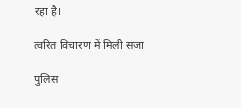रहा है।

त्वरित विचारण में मिली सजा

पुलिस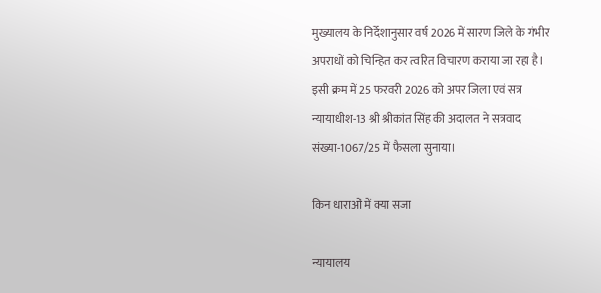मुख्यालय के निर्देशानुसार वर्ष 2026 में सारण जिले के गंभीर अपराधों को चिन्हित कर त्वरित विचारण कराया जा रहा है। इसी क्रम में 25 फरवरी 2026 को अपर जिला एवं सत्र न्यायाधीश-13 श्री श्रीकांत सिंह की अदालत ने सत्रवाद संख्या-1067/25 में फैसला सुनाया।

किन धाराओं में क्या सजा

न्यायालय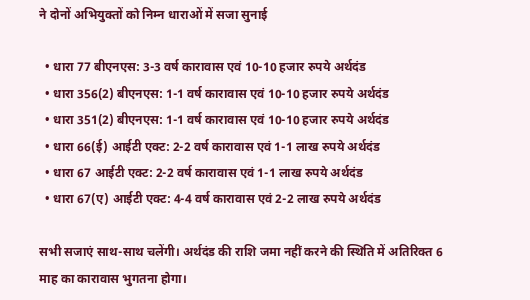ने दोनों अभियुक्तों को निम्न धाराओं में सजा सुनाई

  • धारा 77 बीएनएस: 3-3 वर्ष कारावास एवं 10-10 हजार रुपये अर्थदंड
  • धारा 356(2) बीएनएस: 1-1 वर्ष कारावास एवं 10-10 हजार रुपये अर्थदंड
  • धारा 351(2) बीएनएस: 1-1 वर्ष कारावास एवं 10-10 हजार रुपये अर्थदंड
  • धारा 66(ई) आईटी एक्ट: 2-2 वर्ष कारावास एवं 1-1 लाख रुपये अर्थदंड
  • धारा 67 आईटी एक्ट: 2-2 वर्ष कारावास एवं 1-1 लाख रुपये अर्थदंड
  • धारा 67(ए) आईटी एक्ट: 4-4 वर्ष कारावास एवं 2-2 लाख रुपये अर्थदंड

सभी सजाएं साथ-साथ चलेंगी। अर्थदंड की राशि जमा नहीं करने की स्थिति में अतिरिक्त 6 माह का कारावास भुगतना होगा।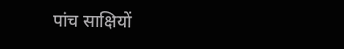पांच साक्षियों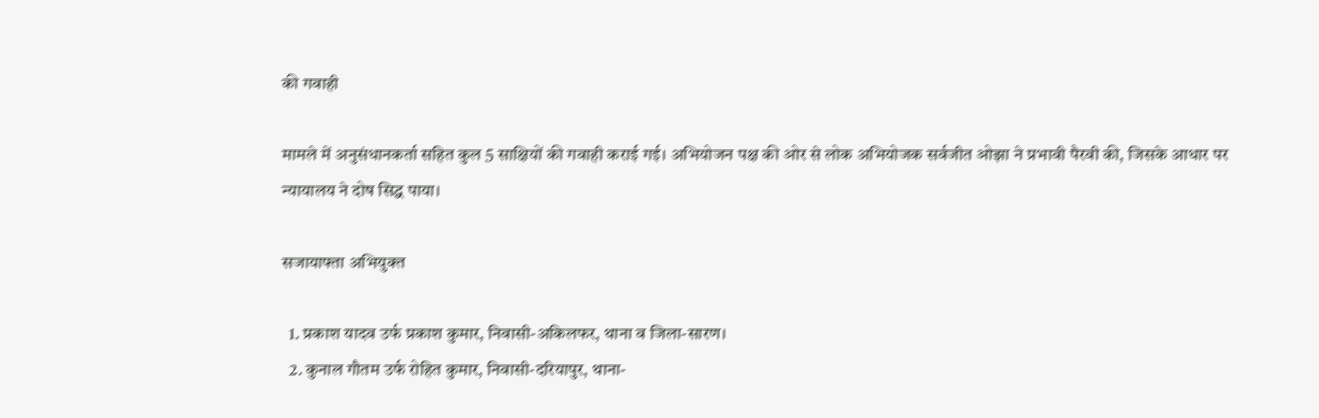की गवाही

मामले में अनुसंधानकर्ता सहित कुल 5 साक्षियों की गवाही कराई गई। अभियोजन पक्ष की ओर से लोक अभियोजक सर्वजीत ओझा ने प्रभावी पैरवी की, जिसके आधार पर न्यायालय ने दोष सिद्ध पाया।

सजायाफ्ता अभियुक्त

  1. प्रकाश यादव उर्फ प्रकाश कुमार, निवासी-अकिलफर, थाना व जिला-सारण।
  2. कुनाल गौतम उर्फ रोहित कुमार, निवासी-दरियापुर, थाना-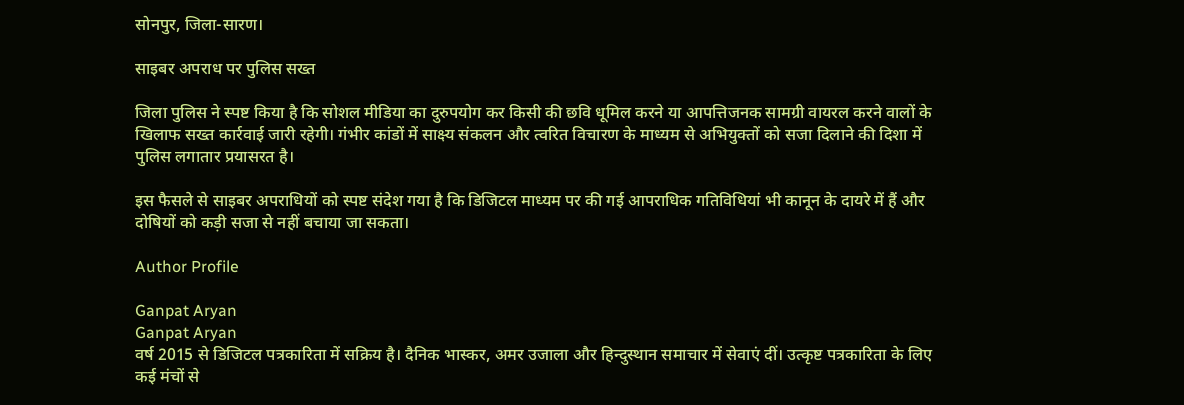सोनपुर, जिला-सारण।

साइबर अपराध पर पुलिस सख्त

जिला पुलिस ने स्पष्ट किया है कि सोशल मीडिया का दुरुपयोग कर किसी की छवि धूमिल करने या आपत्तिजनक सामग्री वायरल करने वालों के खिलाफ सख्त कार्रवाई जारी रहेगी। गंभीर कांडों में साक्ष्य संकलन और त्वरित विचारण के माध्यम से अभियुक्तों को सजा दिलाने की दिशा में पुलिस लगातार प्रयासरत है।

इस फैसले से साइबर अपराधियों को स्पष्ट संदेश गया है कि डिजिटल माध्यम पर की गई आपराधिक गतिविधियां भी कानून के दायरे में हैं और दोषियों को कड़ी सजा से नहीं बचाया जा सकता।

Author Profile

Ganpat Aryan
Ganpat Aryan
वर्ष 2015 से डिजिटल पत्रकारिता में सक्रिय है। दैनिक भास्कर, अमर उजाला और हिन्दुस्थान समाचार में सेवाएं दीं। उत्कृष्ट पत्रकारिता के लिए कई मंचों से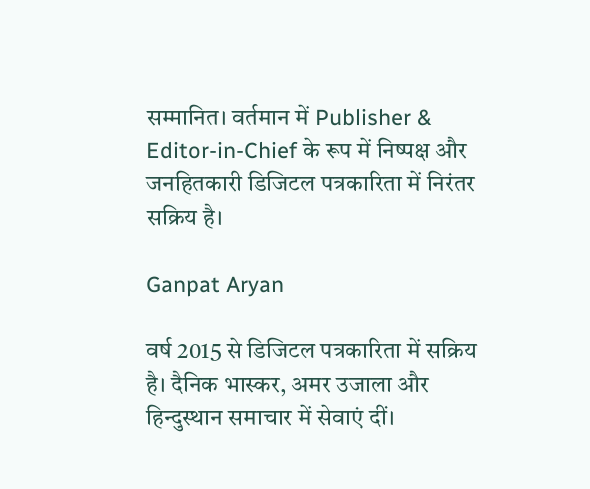सम्मानित। वर्तमान में Publisher & Editor-in-Chief के रूप में निष्पक्ष और जनहितकारी डिजिटल पत्रकारिता में निरंतर सक्रिय है।

Ganpat Aryan

वर्ष 2015 से डिजिटल पत्रकारिता में सक्रिय है। दैनिक भास्कर, अमर उजाला और हिन्दुस्थान समाचार में सेवाएं दीं।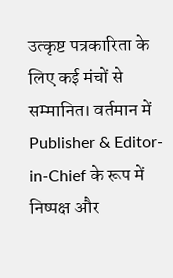उत्कृष्ट पत्रकारिता के लिए कई मंचों से सम्मानित। वर्तमान में Publisher & Editor-in-Chief के रूप में निष्पक्ष और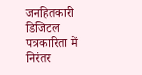जनहितकारी डिजिटल पत्रकारिता में निरंतर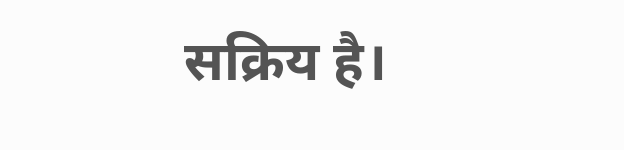सक्रिय है।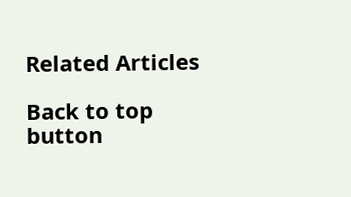Related Articles

Back to top button